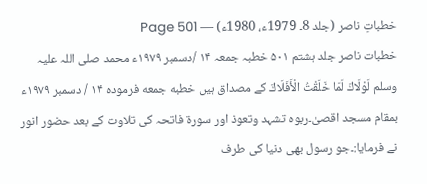خطباتِ ناصر (جلد 8۔ 1979ء، 1980ء) — Page 501
خطبات ناصر جلد ہشتم ۵۰۱ خطبہ جمعہ ۱۴ /دسمبر ۱۹۷۹ء محمد صلی اللہ علیہ وسلم لَوْلَاكَ لَمَا خَلَقْتُ الْأَفَلَاكَ کے مصداق ہیں خطبه جمعه فرموده ۱۴ / دسمبر ۱۹۷۹ء بمقام مسجد اقصیٰ۔ربوہ تشہد وتعوذ اور سورۃ فاتحہ کی تلاوت کے بعد حضور انور نے فرمایا:۔جو رسول بھی دنیا کی طرف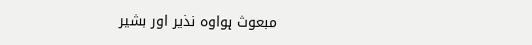مبعوث ہواوہ نذیر اور بشیر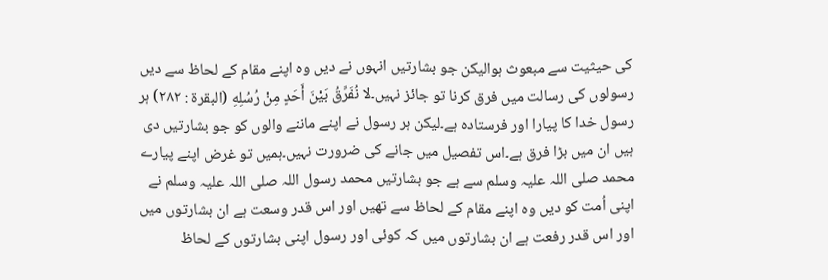کی حیثیت سے مبعوث ہوالیکن جو بشارتیں انہوں نے دیں وہ اپنے مقام کے لحاظ سے دیں رسولوں کی رسالت میں فرق کرنا تو جائز نہیں۔لا نُفَرِّقُ بَيْنَ أَحَدٍ مِنْ رُسُلِهِ (البقرة : ۲۸۲) ہر رسول خدا کا پیارا اور فرستادہ ہے۔لیکن ہر رسول نے اپنے ماننے والوں کو جو بشارتیں دی ہیں ان میں بڑا فرق ہے۔اس تفصیل میں جانے کی ضرورت نہیں۔ہمیں تو غرض اپنے پیارے محمد صلی اللہ علیہ وسلم سے ہے جو بشارتیں محمد رسول اللہ صلی اللہ علیہ وسلم نے اپنی اُمت کو دیں وہ اپنے مقام کے لحاظ سے تھیں اور اس قدر وسعت ہے ان بشارتوں میں اور اس قدر رفعت ہے ان بشارتوں میں کہ کوئی اور رسول اپنی بشارتوں کے لحاظ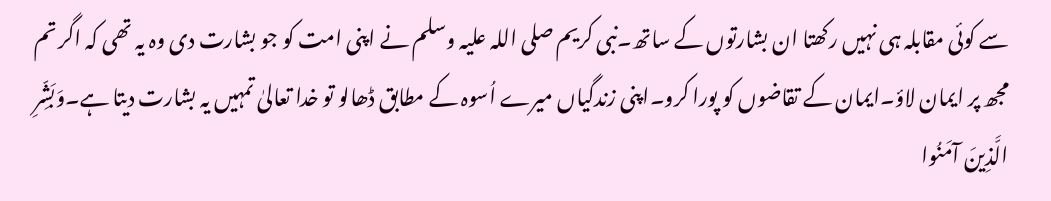سے کوئی مقابلہ ہی نہیں رکھتا ان بشارتوں کے ساتھ۔نبی کریم صلی اللہ علیہ وسلم نے اپنی امت کو جو بشارت دی وہ یہ تھی کہ اگر تم مجھ پر ایمان لاؤ۔ایمان کے تقاضوں کو پورا کرو۔اپنی زندگیاں میرے اُسوہ کے مطابق ڈھالو تو خدا تعالیٰ تمہیں یہ بشارت دیتا ہے۔وَبَشِّرِ الَّذِينَ آمَنُوا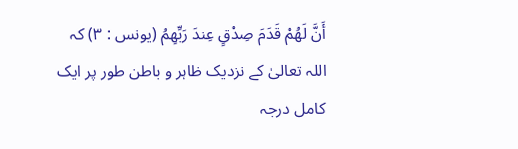أَنَّ لَهُمْ قَدَمَ صِدْقٍ عِندَ رَبِّهِمُ (یونس : ۳) کہ اللہ تعالیٰ کے نزدیک ظاہر و باطن طور پر ایک کامل درجہ